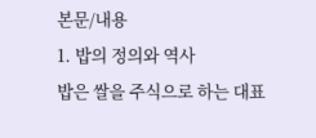본문/내용
1. 밥의 정의와 역사
밥은 쌀을 주식으로 하는 대표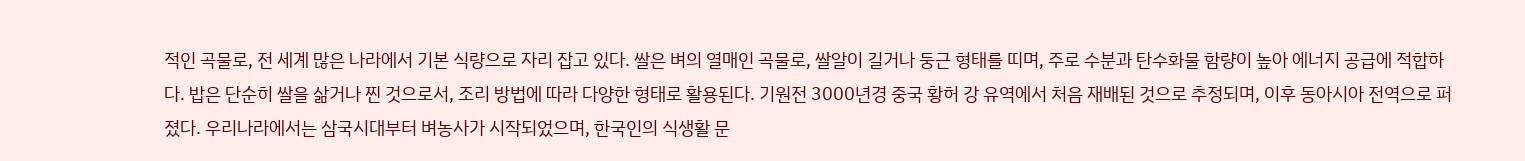적인 곡물로, 전 세계 많은 나라에서 기본 식량으로 자리 잡고 있다. 쌀은 벼의 열매인 곡물로, 쌀알이 길거나 둥근 형태를 띠며, 주로 수분과 탄수화물 함량이 높아 에너지 공급에 적합하다. 밥은 단순히 쌀을 삶거나 찐 것으로서, 조리 방법에 따라 다양한 형태로 활용된다. 기원전 3000년경 중국 황허 강 유역에서 처음 재배된 것으로 추정되며, 이후 동아시아 전역으로 퍼졌다. 우리나라에서는 삼국시대부터 벼농사가 시작되었으며, 한국인의 식생활 문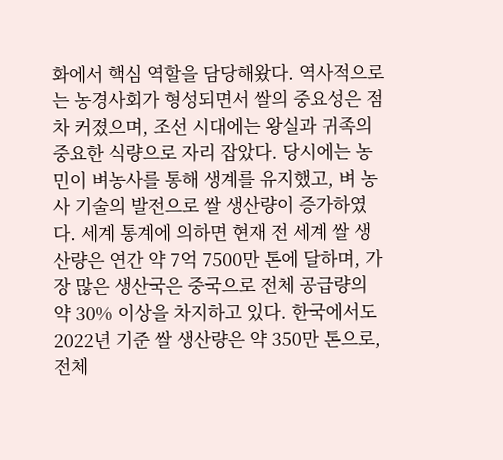화에서 핵심 역할을 담당해왔다. 역사적으로는 농경사회가 형성되면서 쌀의 중요성은 점차 커졌으며, 조선 시대에는 왕실과 귀족의 중요한 식량으로 자리 잡았다. 당시에는 농민이 벼농사를 통해 생계를 유지했고, 벼 농사 기술의 발전으로 쌀 생산량이 증가하였다. 세계 통계에 의하면 현재 전 세계 쌀 생산량은 연간 약 7억 7500만 톤에 달하며, 가장 많은 생산국은 중국으로 전체 공급량의 약 30% 이상을 차지하고 있다. 한국에서도 2022년 기준 쌀 생산량은 약 350만 톤으로, 전체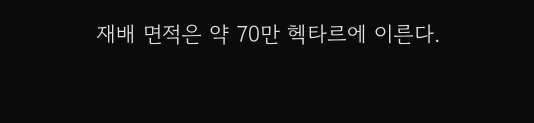재배 면적은 약 70만 헥타르에 이른다.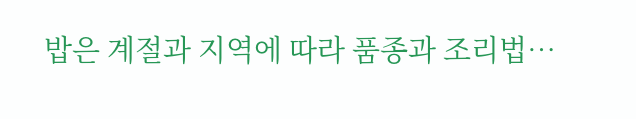밥은 계절과 지역에 따라 품종과 조리법…